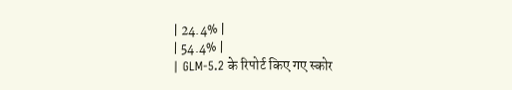| 24.4% |
| 54.4% |
| GLM-5.2 के रिपोर्ट किए गए स्कोर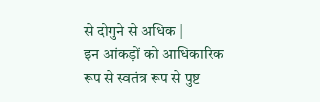से दोगुने से अधिक |
इन आंकड़ों को आधिकारिक रूप से स्वतंत्र रूप से पुष्ट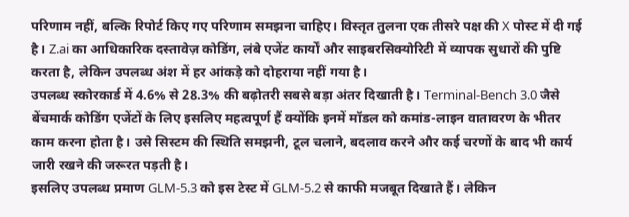परिणाम नहीं, बल्कि रिपोर्ट किए गए परिणाम समझना चाहिए। विस्तृत तुलना एक तीसरे पक्ष की X पोस्ट में दी गई है। Z.ai का आधिकारिक दस्तावेज़ कोडिंग, लंबे एजेंट कार्यों और साइबरसिक्योरिटी में व्यापक सुधारों की पुष्टि करता है, लेकिन उपलब्ध अंश में हर आंकड़े को दोहराया नहीं गया है।
उपलब्ध स्कोरकार्ड में 4.6% से 28.3% की बढ़ोतरी सबसे बड़ा अंतर दिखाती है। Terminal-Bench 3.0 जैसे बेंचमार्क कोडिंग एजेंटों के लिए इसलिए महत्वपूर्ण हैं क्योंकि इनमें मॉडल को कमांड-लाइन वातावरण के भीतर काम करना होता है। उसे सिस्टम की स्थिति समझनी, टूल चलाने, बदलाव करने और कई चरणों के बाद भी कार्य जारी रखने की जरूरत पड़ती है।
इसलिए उपलब्ध प्रमाण GLM-5.3 को इस टेस्ट में GLM-5.2 से काफी मजबूत दिखाते हैं। लेकिन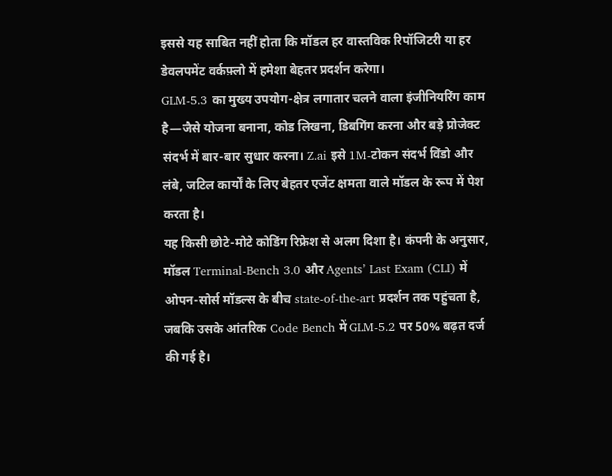इससे यह साबित नहीं होता कि मॉडल हर वास्तविक रिपॉजिटरी या हर डेवलपमेंट वर्कफ़्लो में हमेशा बेहतर प्रदर्शन करेगा।
GLM-5.3 का मुख्य उपयोग-क्षेत्र लगातार चलने वाला इंजीनियरिंग काम है—जैसे योजना बनाना, कोड लिखना, डिबगिंग करना और बड़े प्रोजेक्ट संदर्भ में बार-बार सुधार करना। Z.ai इसे 1M-टोकन संदर्भ विंडो और लंबे, जटिल कार्यों के लिए बेहतर एजेंट क्षमता वाले मॉडल के रूप में पेश करता है।
यह किसी छोटे-मोटे कोडिंग रिफ्रेश से अलग दिशा है। कंपनी के अनुसार, मॉडल Terminal-Bench 3.0 और Agents’ Last Exam (CLI) में ओपन-सोर्स मॉडल्स के बीच state-of-the-art प्रदर्शन तक पहुंचता है, जबकि उसके आंतरिक Code Bench में GLM-5.2 पर 50% बढ़त दर्ज की गई है।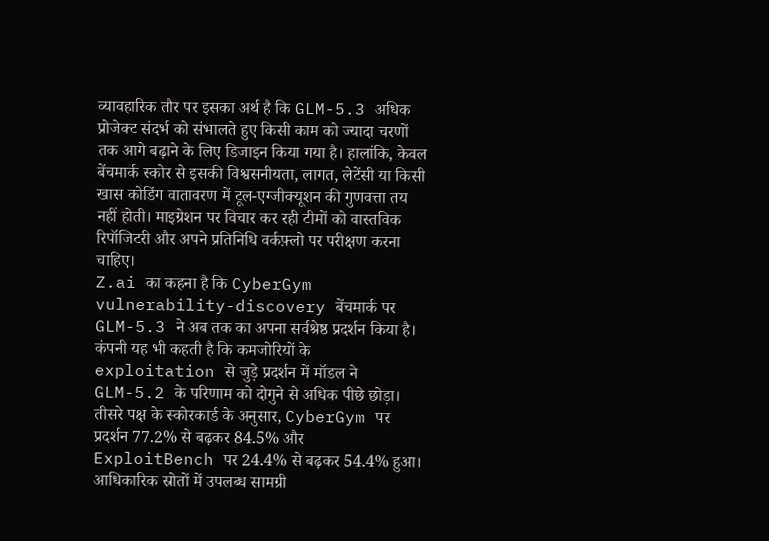व्यावहारिक तौर पर इसका अर्थ है कि GLM-5.3 अधिक प्रोजेक्ट संदर्भ को संभालते हुए किसी काम को ज्यादा चरणों तक आगे बढ़ाने के लिए डिजाइन किया गया है। हालांकि, केवल बेंचमार्क स्कोर से इसकी विश्वसनीयता, लागत, लेटेंसी या किसी खास कोडिंग वातावरण में टूल-एग्जीक्यूशन की गुणवत्ता तय नहीं होती। माइग्रेशन पर विचार कर रही टीमों को वास्तविक रिपॉजिटरी और अपने प्रतिनिधि वर्कफ़्लो पर परीक्षण करना चाहिए।
Z.ai का कहना है कि CyberGym vulnerability-discovery बेंचमार्क पर GLM-5.3 ने अब तक का अपना सर्वश्रेष्ठ प्रदर्शन किया है। कंपनी यह भी कहती है कि कमजोरियों के exploitation से जुड़े प्रदर्शन में मॉडल ने GLM-5.2 के परिणाम को दोगुने से अधिक पीछे छोड़ा।
तीसरे पक्ष के स्कोरकार्ड के अनुसार, CyberGym पर प्रदर्शन 77.2% से बढ़कर 84.5% और ExploitBench पर 24.4% से बढ़कर 54.4% हुआ। आधिकारिक स्रोतों में उपलब्ध सामग्री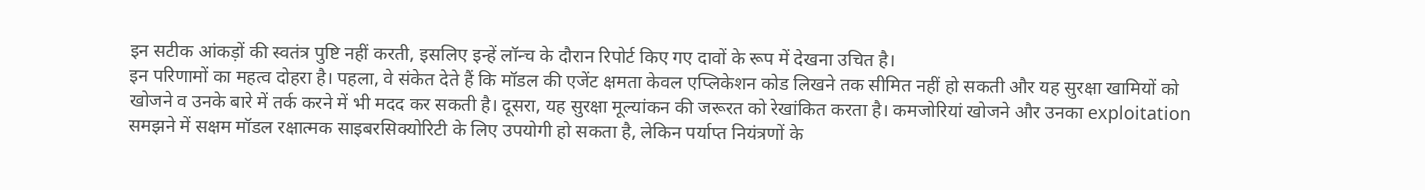इन सटीक आंकड़ों की स्वतंत्र पुष्टि नहीं करती, इसलिए इन्हें लॉन्च के दौरान रिपोर्ट किए गए दावों के रूप में देखना उचित है।
इन परिणामों का महत्व दोहरा है। पहला, वे संकेत देते हैं कि मॉडल की एजेंट क्षमता केवल एप्लिकेशन कोड लिखने तक सीमित नहीं हो सकती और यह सुरक्षा खामियों को खोजने व उनके बारे में तर्क करने में भी मदद कर सकती है। दूसरा, यह सुरक्षा मूल्यांकन की जरूरत को रेखांकित करता है। कमजोरियां खोजने और उनका exploitation समझने में सक्षम मॉडल रक्षात्मक साइबरसिक्योरिटी के लिए उपयोगी हो सकता है, लेकिन पर्याप्त नियंत्रणों के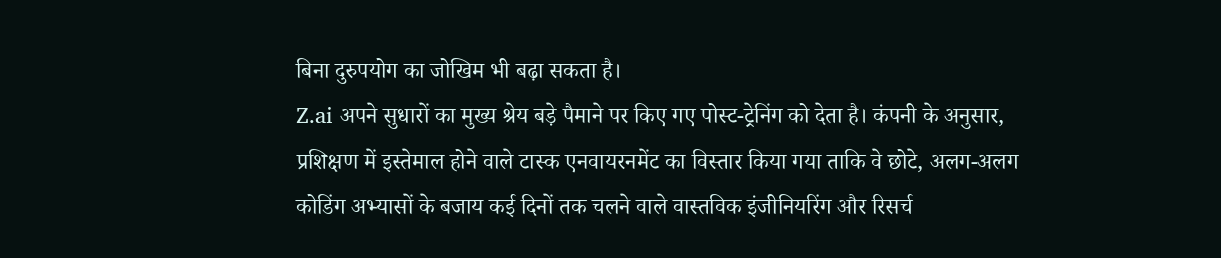बिना दुरुपयोग का जोखिम भी बढ़ा सकता है।
Z.ai अपने सुधारों का मुख्य श्रेय बड़े पैमाने पर किए गए पोस्ट-ट्रेनिंग को देता है। कंपनी के अनुसार, प्रशिक्षण में इस्तेमाल होने वाले टास्क एनवायरनमेंट का विस्तार किया गया ताकि वे छोटे, अलग-अलग कोडिंग अभ्यासों के बजाय कई दिनों तक चलने वाले वास्तविक इंजीनियरिंग और रिसर्च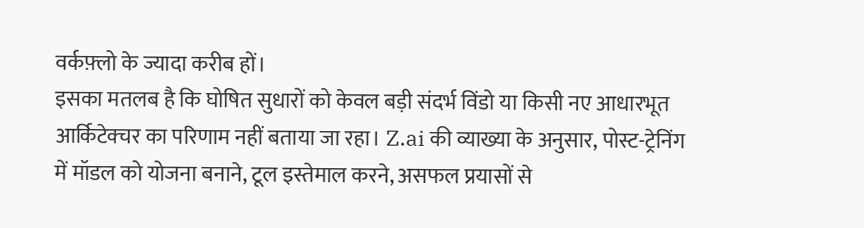वर्कफ़्लो के ज्यादा करीब हों।
इसका मतलब है कि घोषित सुधारों को केवल बड़ी संदर्भ विंडो या किसी नए आधारभूत आर्किटेक्चर का परिणाम नहीं बताया जा रहा। Z.ai की व्याख्या के अनुसार, पोस्ट-ट्रेनिंग में मॉडल को योजना बनाने, टूल इस्तेमाल करने, असफल प्रयासों से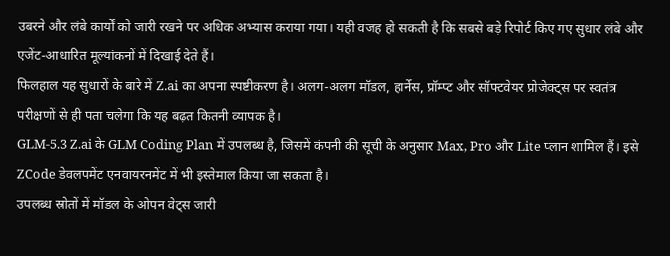उबरने और लंबे कार्यों को जारी रखने पर अधिक अभ्यास कराया गया। यही वजह हो सकती है कि सबसे बड़े रिपोर्ट किए गए सुधार लंबे और एजेंट-आधारित मूल्यांकनों में दिखाई देते हैं।
फिलहाल यह सुधारों के बारे में Z.ai का अपना स्पष्टीकरण है। अलग-अलग मॉडल, हार्नेस, प्रॉम्प्ट और सॉफ्टवेयर प्रोजेक्ट्स पर स्वतंत्र परीक्षणों से ही पता चलेगा कि यह बढ़त कितनी व्यापक है।
GLM-5.3 Z.ai के GLM Coding Plan में उपलब्ध है, जिसमें कंपनी की सूची के अनुसार Max, Pro और Lite प्लान शामिल हैं। इसे ZCode डेवलपमेंट एनवायरनमेंट में भी इस्तेमाल किया जा सकता है।
उपलब्ध स्रोतों में मॉडल के ओपन वेट्स जारी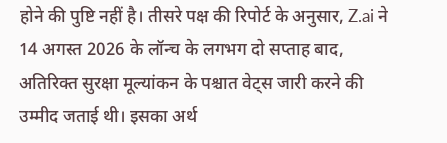होने की पुष्टि नहीं है। तीसरे पक्ष की रिपोर्ट के अनुसार, Z.ai ने 14 अगस्त 2026 के लॉन्च के लगभग दो सप्ताह बाद, अतिरिक्त सुरक्षा मूल्यांकन के पश्चात वेट्स जारी करने की उम्मीद जताई थी। इसका अर्थ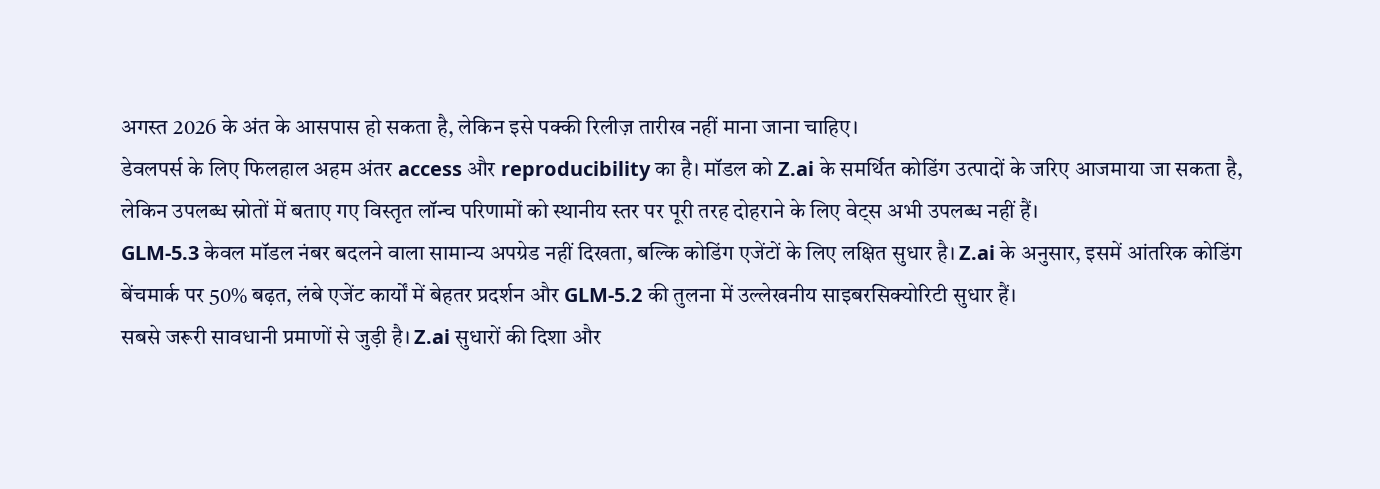अगस्त 2026 के अंत के आसपास हो सकता है, लेकिन इसे पक्की रिलीज़ तारीख नहीं माना जाना चाहिए।
डेवलपर्स के लिए फिलहाल अहम अंतर access और reproducibility का है। मॉडल को Z.ai के समर्थित कोडिंग उत्पादों के जरिए आजमाया जा सकता है, लेकिन उपलब्ध स्रोतों में बताए गए विस्तृत लॉन्च परिणामों को स्थानीय स्तर पर पूरी तरह दोहराने के लिए वेट्स अभी उपलब्ध नहीं हैं।
GLM-5.3 केवल मॉडल नंबर बदलने वाला सामान्य अपग्रेड नहीं दिखता, बल्कि कोडिंग एजेंटों के लिए लक्षित सुधार है। Z.ai के अनुसार, इसमें आंतरिक कोडिंग बेंचमार्क पर 50% बढ़त, लंबे एजेंट कार्यों में बेहतर प्रदर्शन और GLM-5.2 की तुलना में उल्लेखनीय साइबरसिक्योरिटी सुधार हैं।
सबसे जरूरी सावधानी प्रमाणों से जुड़ी है। Z.ai सुधारों की दिशा और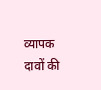व्यापक दावों की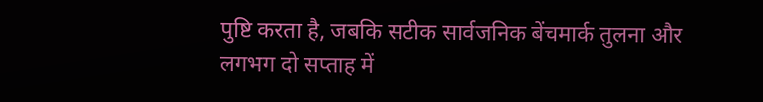पुष्टि करता है, जबकि सटीक सार्वजनिक बेंचमार्क तुलना और लगभग दो सप्ताह में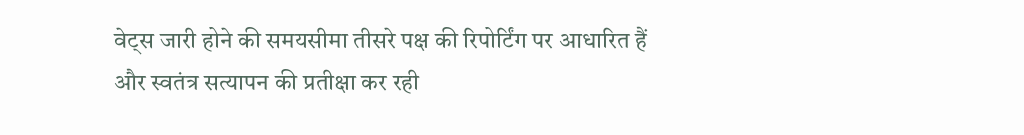वेट्स जारी होने की समयसीमा तीसरे पक्ष की रिपोर्टिंग पर आधारित हैं और स्वतंत्र सत्यापन की प्रतीक्षा कर रही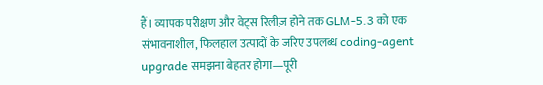हैं। व्यापक परीक्षण और वेट्स रिलीज़ होने तक GLM-5.3 को एक संभावनाशील, फिलहाल उत्पादों के जरिए उपलब्ध coding-agent upgrade समझना बेहतर होगा—पूरी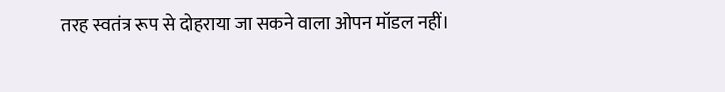तरह स्वतंत्र रूप से दोहराया जा सकने वाला ओपन मॉडल नहीं।